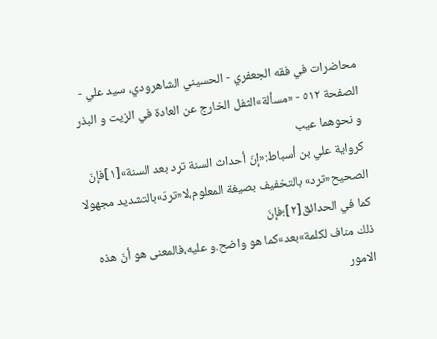محاضرات في فقه الجعفري - الحسيني الشاهرودي، سيد علي - الصفحة ٥١٢ - «مسألة»الثفل الخارج عن العادة في الزيت و البذر و نحوهما عيب
كرواية علي بن أسباط:«إنّ أحداث السنة ترد بعد السنة»[١]فإنّ الصحيح«ترد» بالتخفيف بصيغة المعلوم،لا«تردّ»بالتشديد مجهولا كما في الحدائق[٢]؛فإنّ
ذلك مناف لكلمة»بعد»كما هو واضح.و عليه،فالمعنى هو أنّ هذه الامور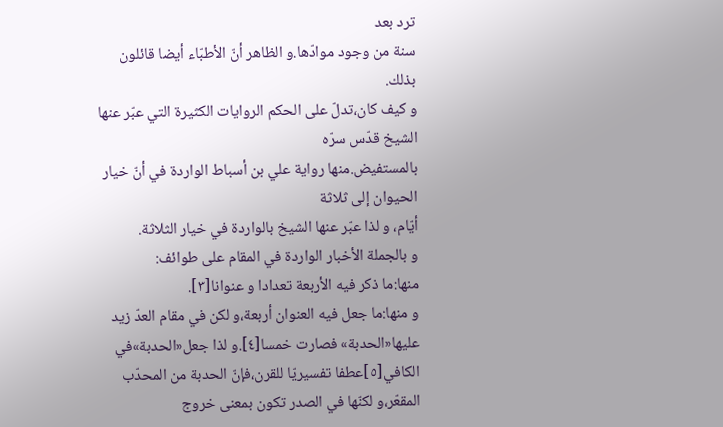ترد بعد
سنة من وجود موادّها.و الظاهر أنّ الأطبّاء أيضا قائلون بذلك.
و كيف كان،تدلّ على الحكم الروايات الكثيرة التي عبّر عنها الشيخ قدّس سرّه
بالمستفيض.منها رواية علي بن أسباط الواردة في أنّ خيار الحيوان إلى ثلاثة
أيّام، و لذا عبّر عنها الشيخ بالواردة في خيار الثلاثة.
و بالجملة الأخبار الواردة في المقام على طوائف:
منها:ما ذكر فيه الأربعة تعدادا و عنوانا[٣].
و منها:ما جعل فيه العنوان أربعة،و لكن في مقام العدّ زيد عليها«الحدبة» فصارت خمسا[٤].و لذا جعل«الحدبة»في الكافي[٥]عطفا تفسيريّا للقرن،فإنّ الحدبة من المحدّب المقعّر،و لكنّها في الصدر تكون بمعنى خروج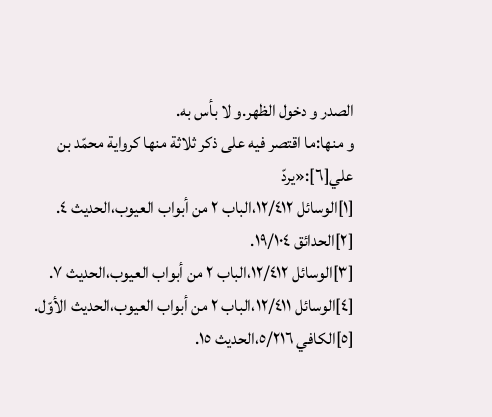الصدر و دخول الظهر.و لا بأس به.
و منها:ما اقتصر فيه على ذكر ثلاثة منها كرواية محمّد بن علي[٦]:«يردّ
[١]الوسائل ١٢/٤١٢،الباب ٢ من أبواب العيوب،الحديث ٤.
[٢]الحدائق ١٩/١٠٤.
[٣]الوسائل ١٢/٤١٢،الباب ٢ من أبواب العيوب،الحديث ٧.
[٤]الوسائل ١٢/٤١١،الباب ٢ من أبواب العيوب،الحديث الأوّل.
[٥]الكافي ٥/٢١٦،الحديث ١٥.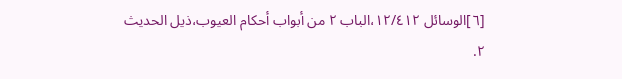[٦]الوسائل ١٢/٤١٢،الباب ٢ من أبواب أحكام العيوب،ذيل الحديث ٢.